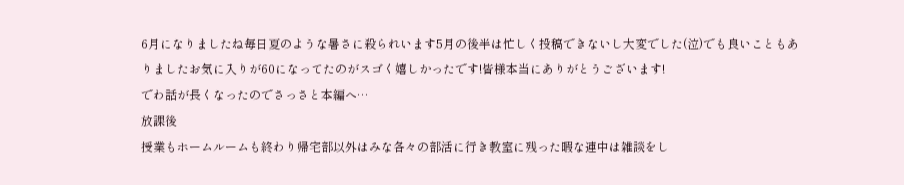6月になりましたね毎日夏のような暑さに殺られいます5月の後半は忙しく投稿できないし大変でした(泣)でも良いこともありましたお気に入りが60になってたのがスゴく嬉しかったです!皆様本当にありがとうございます!
でわ話が長くなったのでさっさと本編へ…
放課後
授業もホームルームも終わり帰宅部以外はみな各々の部活に行き教室に残った暇な連中は雑談をし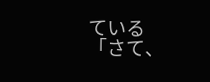ている
「さて、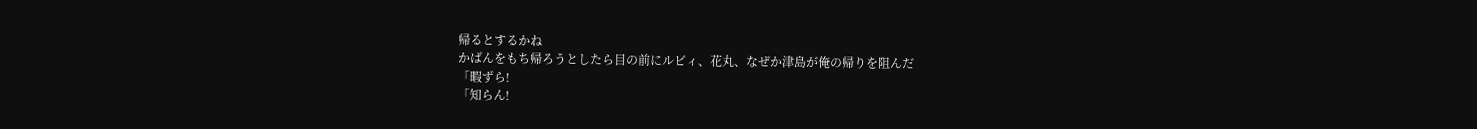帰るとするかね
かばんをもち帰ろうとしたら目の前にルビィ、花丸、なぜか津島が俺の帰りを阻んだ
「暇ずら!
「知らん!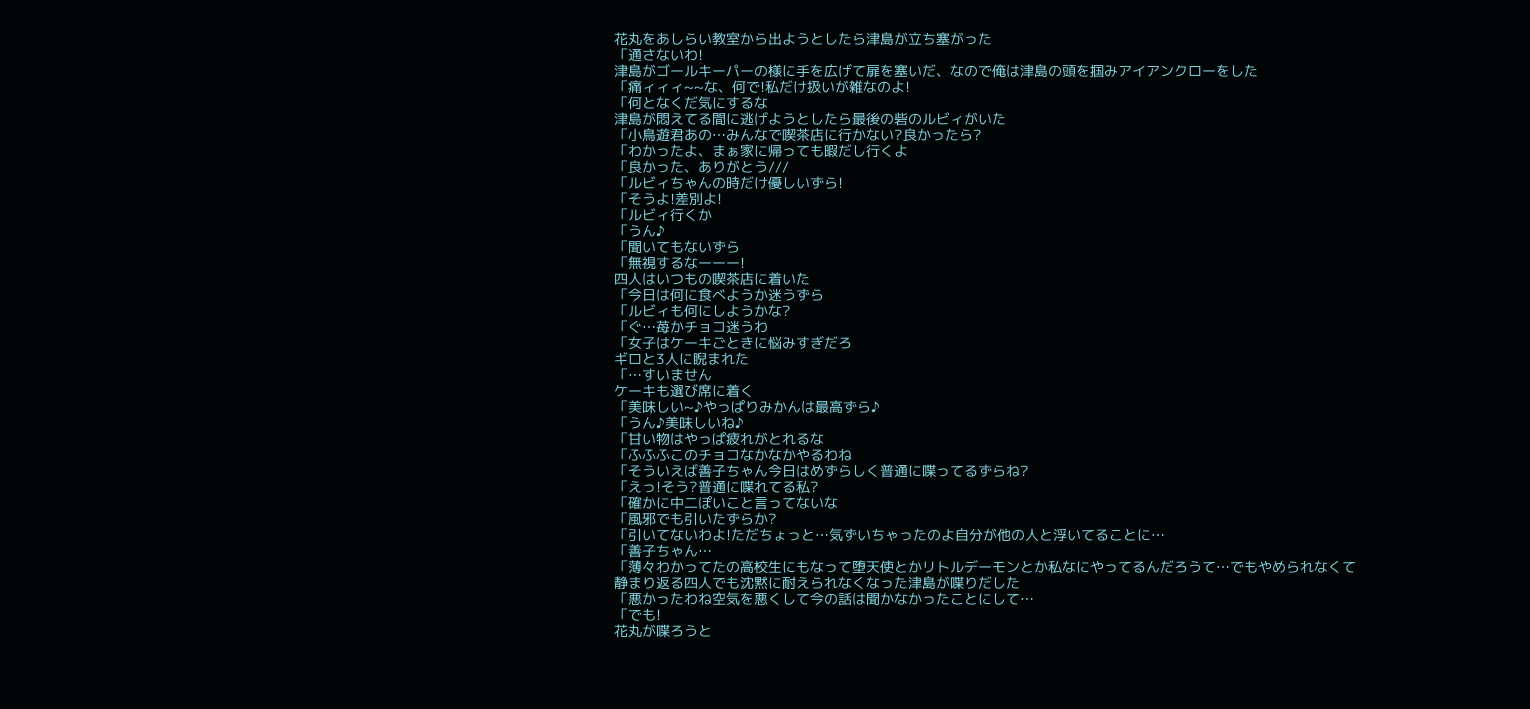花丸をあしらい教室から出ようとしたら津島が立ち塞がった
「通さないわ!
津島がゴールキーパーの様に手を広げて扉を塞いだ、なので俺は津島の頭を掴みアイアンクローをした
「痛ィィィ~~な、何で!私だけ扱いが雑なのよ!
「何となくだ気にするな
津島が悶えてる間に逃げようとしたら最後の砦のルビィがいた
「小鳥遊君あの…みんなで喫茶店に行かない?良かったら?
「わかったよ、まぁ家に帰っても暇だし行くよ
「良かった、ありがとう///
「ルビィちゃんの時だけ優しいずら!
「そうよ!差別よ!
「ルビィ行くか
「うん♪
「聞いてもないずら
「無視するなーーー!
四人はいつもの喫茶店に着いた
「今日は何に食べようか迷うずら
「ルビィも何にしようかな?
「ぐ…苺かチョコ迷うわ
「女子はケーキごときに悩みすぎだろ
ギロと3人に睨まれた
「…すいません
ケーキも選び席に着く
「美味しい~♪やっぱりみかんは最高ずら♪
「うん♪美味しいね♪
「甘い物はやっぱ疲れがとれるな
「ふふふこのチョコなかなかやるわね
「そういえば善子ちゃん今日はめずらしく普通に喋ってるずらね?
「えっ!そう?普通に喋れてる私?
「確かに中二ぽいこと言ってないな
「風邪でも引いたずらか?
「引いてないわよ!ただちょっと…気ずいちゃったのよ自分が他の人と浮いてることに…
「善子ちゃん…
「薄々わかってたの高校生にもなって堕天使とかリトルデーモンとか私なにやってるんだろうて…でもやめられなくて
静まり返る四人でも沈黙に耐えられなくなった津島が喋りだした
「悪かったわね空気を悪くして今の話は聞かなかったことにして…
「でも!
花丸が喋ろうと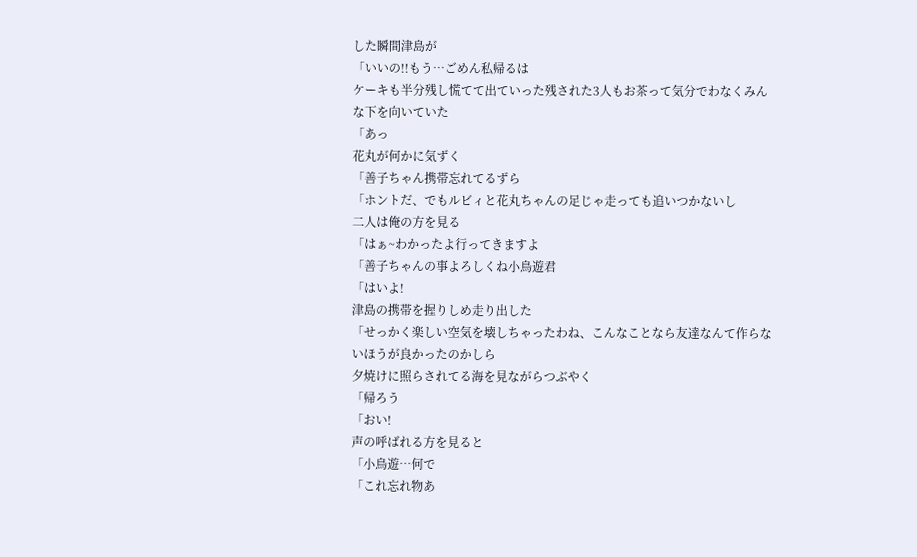した瞬間津島が
「いいの!!もう…ごめん私帰るは
ケーキも半分残し慌てて出ていった残された3人もお茶って気分でわなくみんな下を向いていた
「あっ
花丸が何かに気ずく
「善子ちゃん携帯忘れてるずら
「ホントだ、でもルビィと花丸ちゃんの足じゃ走っても追いつかないし
二人は俺の方を見る
「はぁ~わかったよ行ってきますよ
「善子ちゃんの事よろしくね小鳥遊君
「はいよ!
津島の携帯を握りしめ走り出した
「せっかく楽しい空気を壊しちゃったわね、こんなことなら友達なんて作らないほうが良かったのかしら
夕焼けに照らされてる海を見ながらつぶやく
「帰ろう
「おい!
声の呼ばれる方を見ると
「小鳥遊…何で
「これ忘れ物あ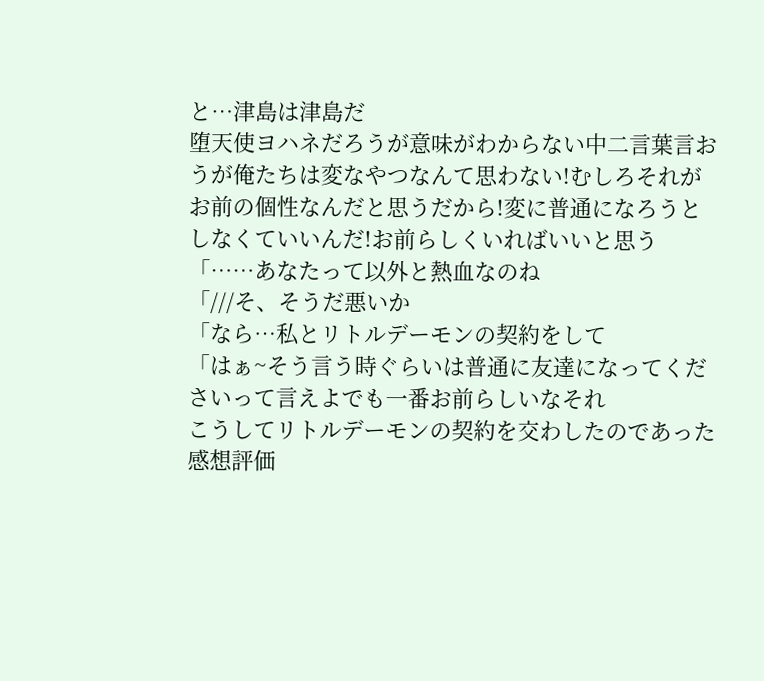と…津島は津島だ
堕天使ヨハネだろうが意味がわからない中二言葉言おうが俺たちは変なやつなんて思わない!むしろそれがお前の個性なんだと思うだから!変に普通になろうとしなくていいんだ!お前らしくいればいいと思う
「……あなたって以外と熱血なのね
「///そ、そうだ悪いか
「なら…私とリトルデーモンの契約をして
「はぁ~そう言う時ぐらいは普通に友達になってくださいって言えよでも一番お前らしいなそれ
こうしてリトルデーモンの契約を交わしたのであった
感想評価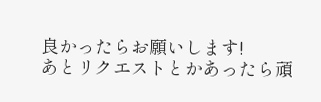良かったらお願いします!
あとリクエストとかあったら頑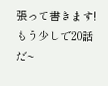張って書きます!
もう少しで20話だ~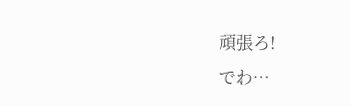頑張ろ!
でわ…